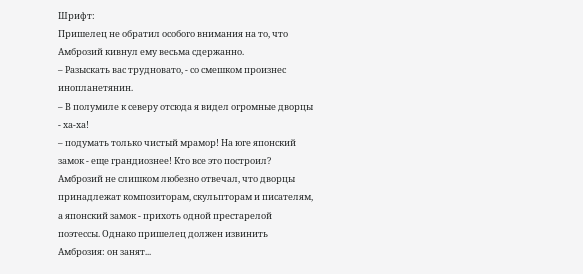Шрифт:
Пришелец не обратил особого внимания на то, что Амброзий кивнул ему весьма сдержанно.
– Разыскать вас трудновато, - со смешком произнес инопланетянин.
– В полумиле к северу отсюда я видел огромные дворцы - ха-ха!
– подумать только чистый мрамор! На юге японский замок - еще грандиознее! Кто все это построил?
Амброзий не слишком любезно отвечал, что дворцы принадлежат композиторам, скульпторам и писателям, а японский замок - прихоть одной престарелой поэтессы. Однако пришелец должен извинить Амброзия: он занят...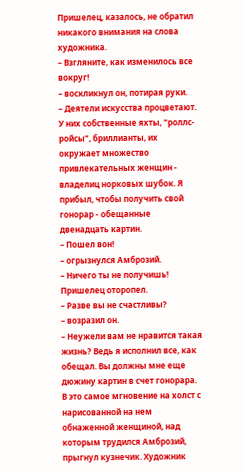Пришелец, казалось, не обратил никакого внимания на слова художника.
– Взгляните, как изменилось все вокруг!
– воскликнул он, потирая руки.
– Деятели искусства процветают. У них собственные яхты, "роллс-ройсы", бриллианты, их окружает множество привлекательных женщин - владелиц норковых шубок. Я прибыл, чтобы получить свой гонорар - обещанные двенадцать картин.
– Пошел вон!
– огрызнулся Амброзий.
– Ничего ты не получишь!
Пришелец оторопел.
– Разве вы не счастливы?
– возразил он.
– Неужели вам не нравится такая жизнь? Ведь я исполнил все, как обещал. Вы должны мне еще дюжину картин в счет гонорара.
В это самое мгновение на холст с нарисованной на нем обнаженной женщиной, над которым трудился Амброзий, прыгнул кузнечик. Художник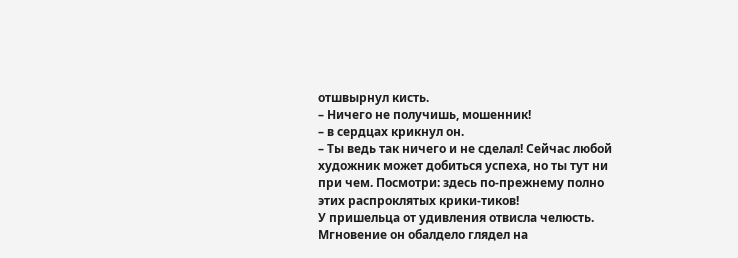отшвырнул кисть.
– Ничего не получишь, мошенник!
– в сердцах крикнул он.
– Ты ведь так ничего и не сделал! Сейчас любой художник может добиться успеха, но ты тут ни при чем. Посмотри: здесь по-прежнему полно этих распроклятых крики-тиков!
У пришельца от удивления отвисла челюсть. Мгновение он обалдело глядел на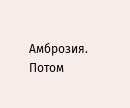Амброзия.
Потом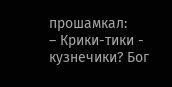прошамкал:
– Крики-тики - кузнечики? Бог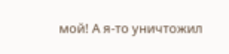мой! А я-то уничтожил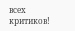всех критиков!